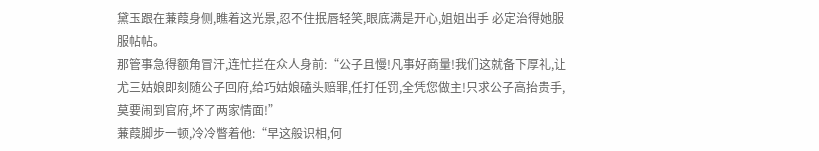黛玉跟在蒹葭身侧,瞧着这光景,忍不住抿唇轻笑,眼底满是开心,姐姐出手 必定治得她服服帖帖。
那管事急得额角冒汗,连忙拦在众人身前:“公子且慢!凡事好商量!我们这就备下厚礼,让尤三姑娘即刻随公子回府,给巧姑娘磕头赔罪,任打任罚,全凭您做主!只求公子高抬贵手,莫要闹到官府,坏了两家情面!”
蒹葭脚步一顿,冷冷瞥着他:“早这般识相,何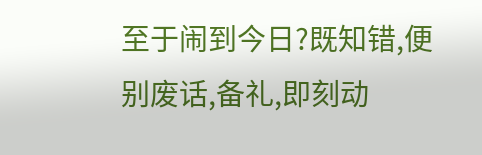至于闹到今日?既知错,便别废话,备礼,即刻动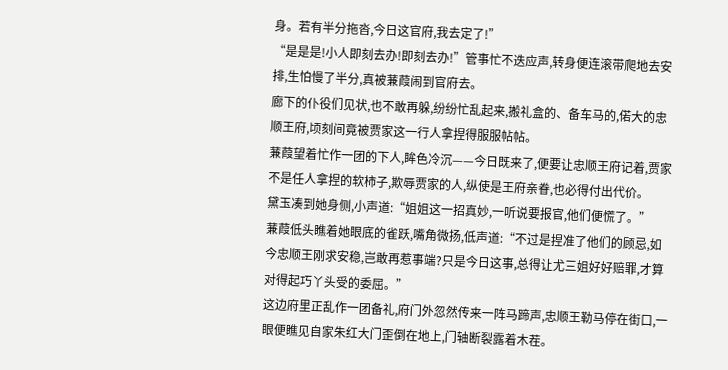身。若有半分拖沓,今日这官府,我去定了!”
“是是是!小人即刻去办!即刻去办!”管事忙不迭应声,转身便连滚带爬地去安排,生怕慢了半分,真被蒹葭闹到官府去。
廊下的仆役们见状,也不敢再躲,纷纷忙乱起来,搬礼盒的、备车马的,偌大的忠顺王府,顷刻间竟被贾家这一行人拿捏得服服帖帖。
蒹葭望着忙作一团的下人,眸色冷沉——今日既来了,便要让忠顺王府记着,贾家不是任人拿捏的软柿子,欺辱贾家的人,纵使是王府亲眷,也必得付出代价。
黛玉凑到她身侧,小声道:“姐姐这一招真妙,一听说要报官,他们便慌了。”
蒹葭低头瞧着她眼底的雀跃,嘴角微扬,低声道:“不过是捏准了他们的顾忌,如今忠顺王刚求安稳,岂敢再惹事端?只是今日这事,总得让尤三姐好好赔罪,才算对得起巧丫头受的委屈。”
这边府里正乱作一团备礼,府门外忽然传来一阵马蹄声,忠顺王勒马停在街口,一眼便瞧见自家朱红大门歪倒在地上,门轴断裂露着木茬。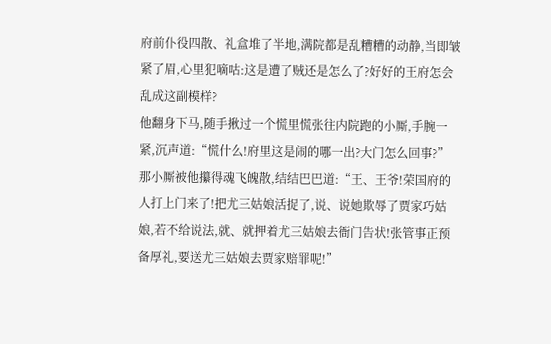府前仆役四散、礼盒堆了半地,满院都是乱糟糟的动静,当即皱紧了眉,心里犯嘀咕:这是遭了贼还是怎么了?好好的王府怎会乱成这副模样?
他翻身下马,随手揪过一个慌里慌张往内院跑的小厮,手腕一紧,沉声道:“慌什么!府里这是闹的哪一出?大门怎么回事?”
那小厮被他攥得魂飞魄散,结结巴巴道:“王、王爷!荣国府的人打上门来了!把尤三姑娘活捉了,说、说她欺辱了贾家巧姑娘,若不给说法,就、就押着尤三姑娘去衙门告状!张管事正预备厚礼,要送尤三姑娘去贾家赔罪呢!”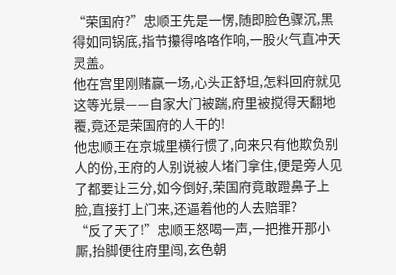“荣国府?”忠顺王先是一愣,随即脸色骤沉,黑得如同锅底,指节攥得咯咯作响,一股火气直冲天灵盖。
他在宫里刚赌赢一场,心头正舒坦,怎料回府就见这等光景——自家大门被踹,府里被搅得天翻地覆,竟还是荣国府的人干的!
他忠顺王在京城里横行惯了,向来只有他欺负别人的份,王府的人别说被人堵门拿住,便是旁人见了都要让三分,如今倒好,荣国府竟敢蹬鼻子上脸,直接打上门来,还逼着他的人去赔罪?
“反了天了!”忠顺王怒喝一声,一把推开那小厮,抬脚便往府里闯,玄色朝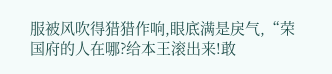服被风吹得猎猎作响,眼底满是戾气,“荣国府的人在哪?给本王滚出来!敢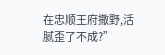在忠顺王府撒野,活腻歪了不成?”